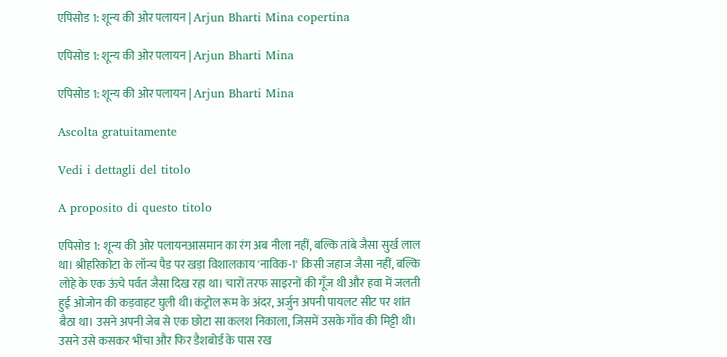एपिसोड 1: शून्य की ओर पलायन | Arjun Bharti Mina copertina

एपिसोड 1: शून्य की ओर पलायन | Arjun Bharti Mina

एपिसोड 1: शून्य की ओर पलायन | Arjun Bharti Mina

Ascolta gratuitamente

Vedi i dettagli del titolo

A proposito di questo titolo

एपिसोड 1: शून्य की ओर पलायनआसमान का रंग अब नीला नहीं, बल्कि तांबे जैसा सुर्ख लाल था। श्रीहरिकोटा के लॉन्च पैड पर खड़ा विशालकाय 'नाविक-1' किसी जहाज जैसा नहीं, बल्कि लोहे के एक ऊंचे पर्वत जैसा दिख रहा था। चारों तरफ साइरनों की गूँज थी और हवा में जलती हुई ओजोन की कड़वाहट घुली थी।कंट्रोल रूम के अंदर, अर्जुन अपनी पायलट सीट पर शांत बैठा था। उसने अपनी जेब से एक छोटा सा कलश निकाला, जिसमें उसके गाँव की मिट्टी थी। उसने उसे कसकर भींचा और फिर डैशबोर्ड के पास रख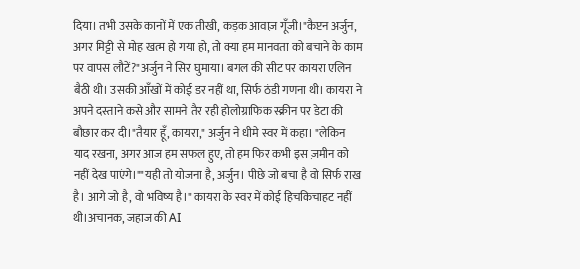दिया। तभी उसके कानों में एक तीखी, कड़क आवाज़ गूँजी।"कैप्टन अर्जुन, अगर मिट्टी से मोह खत्म हो गया हो, तो क्या हम मानवता को बचाने के काम पर वापस लौटें?"अर्जुन ने सिर घुमाया। बगल की सीट पर कायरा एलिन बैठी थी। उसकी आँखों में कोई डर नहीं था, सिर्फ ठंडी गणना थी। कायरा ने अपने दस्ताने कसे और सामने तैर रही होलोग्राफिक स्क्रीन पर डेटा की बौछार कर दी।"तैयार हूँ, कायरा," अर्जुन ने धीमे स्वर में कहा। "लेकिन याद रखना, अगर आज हम सफल हुए, तो हम फिर कभी इस ज़मीन को नहीं देख पाएंगे।""यही तो योजना है, अर्जुन। पीछे जो बचा है वो सिर्फ राख है। आगे जो है, वो भविष्य है।" कायरा के स्वर में कोई हिचकिचाहट नहीं थी।अचानक, जहाज की AI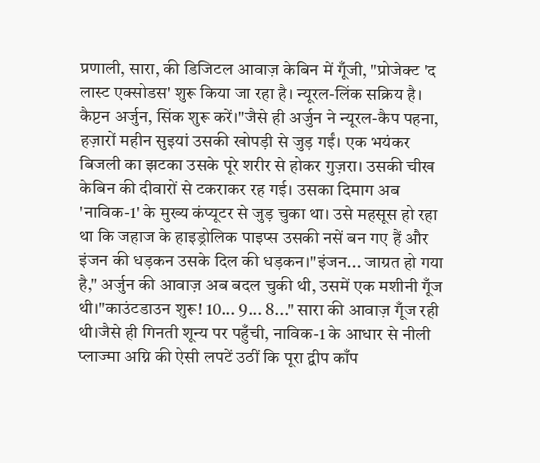प्रणाली, सारा, की डिजिटल आवाज़ केबिन में गूँजी, "प्रोजेक्ट 'द लास्ट एक्सोडस' शुरू किया जा रहा है। न्यूरल-लिंक सक्रिय है। कैप्टन अर्जुन, सिंक शुरू करें।"जैसे ही अर्जुन ने न्यूरल-कैप पहना, हज़ारों महीन सुइयां उसकी खोपड़ी से जुड़ गईं। एक भयंकर बिजली का झटका उसके पूरे शरीर से होकर गुज़रा। उसकी चीख केबिन की दीवारों से टकराकर रह गई। उसका दिमाग अब 'नाविक-1' के मुख्य कंप्यूटर से जुड़ चुका था। उसे महसूस हो रहा था कि जहाज के हाइड्रोलिक पाइप्स उसकी नसें बन गए हैं और इंजन की धड़कन उसके दिल की धड़कन।"इंजन... जाग्रत हो गया है," अर्जुन की आवाज़ अब बदल चुकी थी, उसमें एक मशीनी गूँज थी।"काउंटडाउन शुरू! 10... 9... 8..." सारा की आवाज़ गूँज रही थी।जैसे ही गिनती शून्य पर पहुँची, नाविक-1 के आधार से नीली प्लाज्मा अग्नि की ऐसी लपटें उठीं कि पूरा द्वीप काँप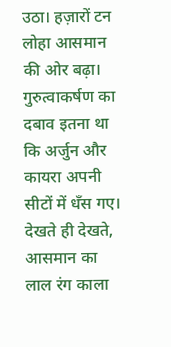उठा। हज़ारों टन लोहा आसमान की ओर बढ़ा। गुरुत्वाकर्षण का दबाव इतना था कि अर्जुन और कायरा अपनी सीटों में धँस गए। देखते ही देखते, आसमान का लाल रंग काला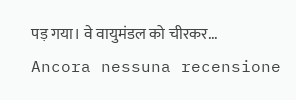पड़ गया। वे वायुमंडल को चीरकर...
Ancora nessuna recensione